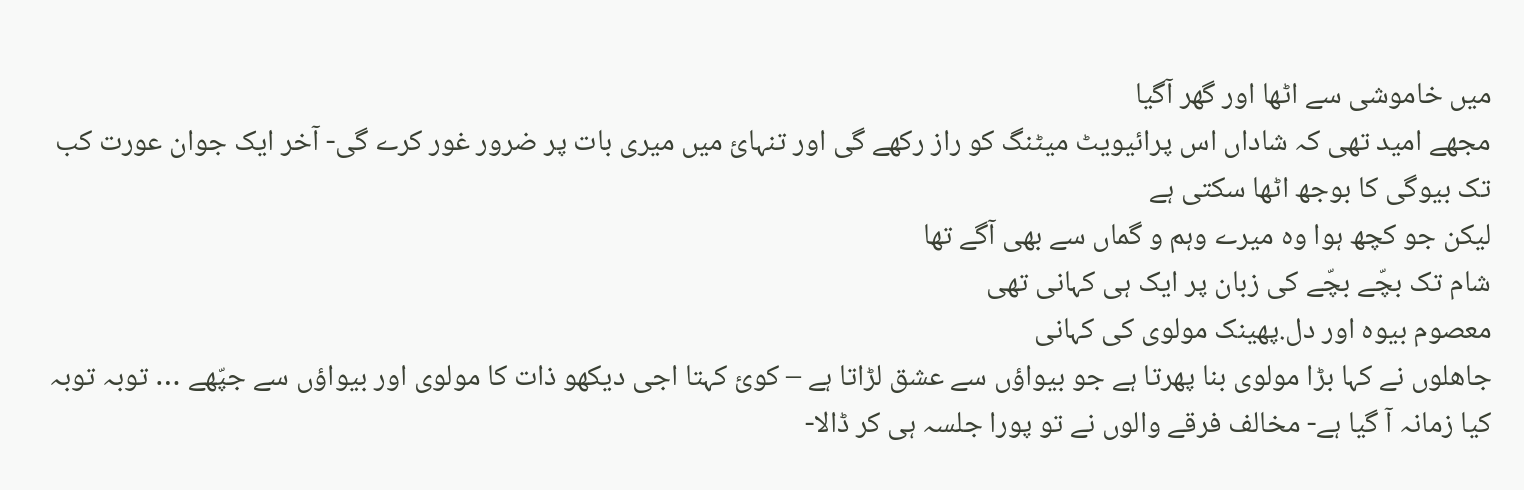میں خاموشی سے اٹھا اور گھر آگیا
مجھے امید تھی کہ شاداں اس پرائیویٹ میٹنگ کو راز رکھے گی اور تنہائ میں میری بات پر ضرور غور کرے گی- آخر ایک جوان عورت کب تک بیوگی کا بوجھ اٹھا سکتی ہے
لیکن جو کچھ ہوا وہ میرے وہم و گماں سے بھی آگے تھا
شام تک بچّے بچّے کی زبان پر ایک ہی کہانی تھی
معصوم بیوہ اور دل.پھینک مولوی کی کہانی
جاھلوں نے کہا بڑا مولوی بنا پھرتا ہے جو بیواؤں سے عشق لڑاتا ہے – کوئ کہتا اجی دیکھو ذات کا مولوی اور بیواؤں سے جپّھے … توبہ توبہ کیا زمانہ آ گیا ہے- مخالف فرقے والوں نے تو پورا جلسہ ہی کر ڈالا-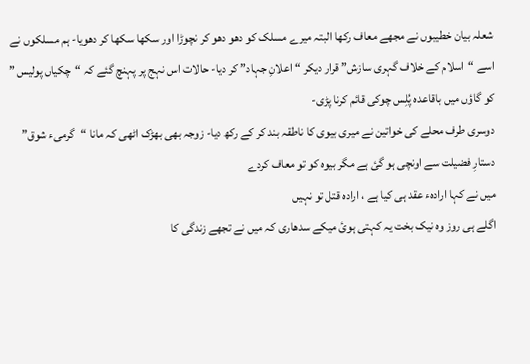شعلہ بیان خطیبوں نے مجھے معاف رکھا البتہ میرے مسلک کو دھو دھو کر نچوڑا اور سکھا سکھا کر دھویا- ہم مسلکوں نے اسے “اسلام کے خلاف گہری سازش” قرار دیکر “اعلانِ جہاد” کر دیا- حالات اس نہج پر پہنچ گئے کہ “چکیاں پولیس ” کو گاؤں میں باقاعدہ پُلِس چوکی قائم کرنا پڑی-
دوسری طرف محلے کی خواتین نے میری بیوی کا ناطقہ بند کر کے رکھ دیا- زوجہ بھی بھڑک اٹھی کہ مانا “گرمیء شوق” دستارِ فضیلت سے اونچی ہو گئ ہے مگر بیوہ کو تو معاف کردے
میں نے کہا ارادہء عقد ہی کیا ہے ، ارادہ قتل تو نہیں
اگلے ہی روز وہ نیک بخت یہ کہتی ہوئ میکے سدھاری کہ میں نے تجھے زندگی کا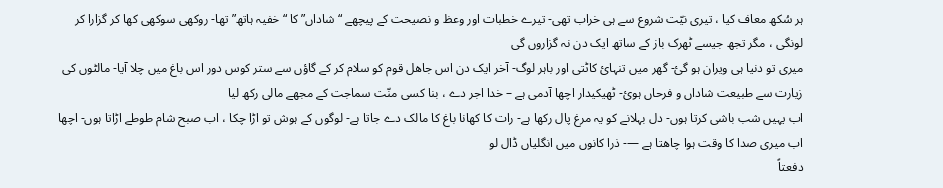ہر سُکھ معاف کیا ، تیری نیّت شروع سے ہی خراب تھی- تیرے خطبات اور وعظ و نصیحت کے پیچھے “شاداں” کا “خفیہ ہاتھ” تھا- روکھی سوکھی کھا کر گزارا کر لونگی ، مگر تجھ جیسے ٹھرک باز کے ساتھ ایک دن نہ گزاروں گی
میری تو دنیا ہی ویران ہو گئ- گھر میں تنہائ کاٹتی اور باہر لوگ- آخر ایک دن اس جاھل قوم کو سلام کر کے گاؤں سے ستر کوس دور اس باغ میں چلا آیا- مالٹوں کی زیارت سے طبیعت شاداں و فرحاں ہوئ- ٹھیکیدار اچھا آدمی ہے – خدا اجر دے ، بنا کسی منّت سماجت کے مجھے مالی رکھ لیا
اب یہیں شب باشی کرتا ہوں- دل بہلانے کو یہ مرغ پال رکھا ہے- رات کا کھانا باغ کا مالک دے جاتا ہے- لوگوں کے ہوش تو اڑا چکا ، اب صبح شام طوطے اڑاتا ہوں- اچھا اب میری صدا کا وقت ہوا چاھتا ہے —- ذرا کانوں میں انگلیاں ڈال لو
دفعتاً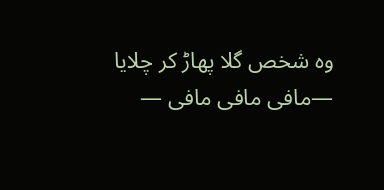وہ شخص گلا پھاڑ کر چلایا —مافی مافی مافی —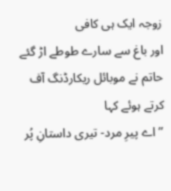زوجہ ایک ہی کافی
اور باغ سے سارے طوطے اڑ گئے
حاتم نے موبائل ریکارڈنگ آف کرتے ہوئے کہا
” اے پیرِ مرد- تیری داستانِ پُر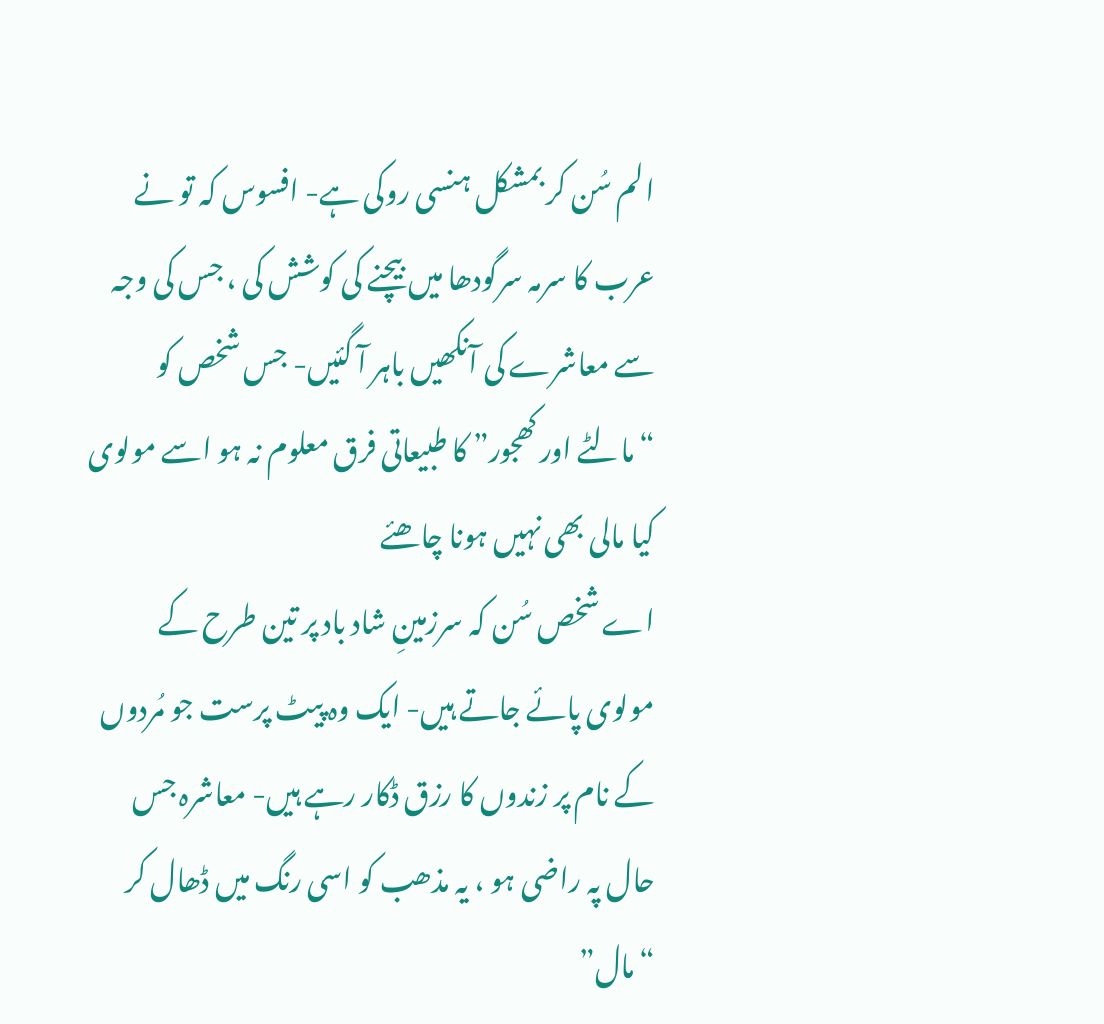الم سُن کر بمشکل ہنسی روکی ہے- افسوس کہ تو نے عرب کا سرمہ سرگودھا میں بیچنے کی کوشش کی ، جس کی وجہ سے معاشرے کی آنکھیں باہر آ گئیں- جس شخص کو “مالٹے اور کھجور” کا طبیعاتی فرق معلوم نہ ہو اسے مولوی کیا مالی بھی نہیں ہونا چاھئے
اے شخص سُن کہ سرزمینِ شاد باد پر تین طرح کے مولوی پائے جاتے ہیں- ایک وہ پیٹ پرست جو مُردوں کے نام پر زندوں کا رزق ڈکار رہے ہیں- معاشرہ جس حال پہ راضی ہو ، یہ مذھب کو اسی رنگ میں ڈھال کر “مال”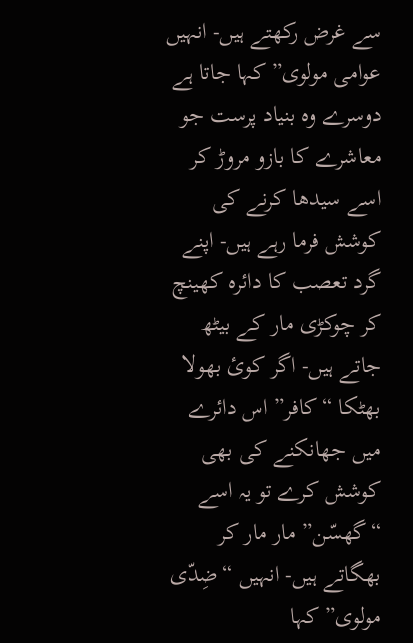سے غرض رکھتے ہیں- انہیں عوامی مولوی” کہا جاتا ہے
دوسرے وہ بنیاد پرست جو معاشرے کا بازو مروڑ کر اسے سیدھا کرنے کی کوشش فرما رہے ہیں- اپنے گرد تعصب کا دائرہ کھینچ کر چوکڑی مار کے بیٹھ جاتے ہیں- اگر کوئ بھولا بھٹکا “کافر” اس دائرے میں جھانکنے کی بھی کوشش کرے تو یہ اسے “گھسّن” مار مار کر بھگاتے ہیں- انہیں “ضِدّی مولوی” کہا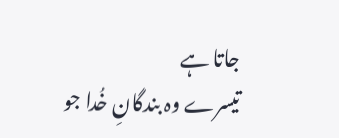جاتا ہے
تیسرے وہ بندگانِ خُدا جو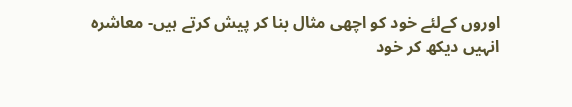اوروں کےلئے خود کو اچھی مثال بنا کر پیش کرتے ہیں- معاشرہ انہیں دیکھ کر خود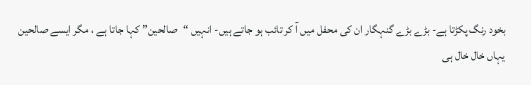بخود رنگ پکڑتا ہے- بڑے بڑے گنہگار ان کی محفل میں آ کر تائب ہو جاتے ہیں- انہیں “صالحین” کہا جاتا ہے ، مگر ایسے صالحین یہاں خال خال ہی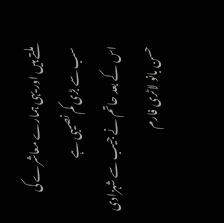ملتے ہیں اور یہی ہمارے معاشرے کی سب سے بڑی کم نصیبی ہے
اس کے بعد حاتم نے جیب سے شہزادی حسن بانو لاٹری فارم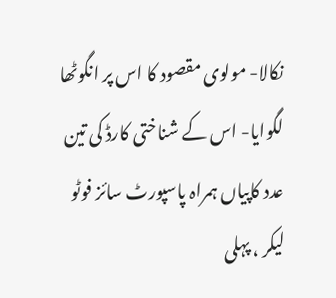نکالا- مولوی مقصود کا اس پر انگوٹھا لگوایا- اس کے شناختی کارڈ کی تین عدد کاپیاں ہمراہ پاسپورٹ سائز فوٹو لیکر ، پہلی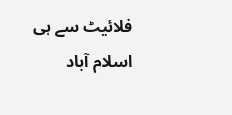فلائیٹ سے ہی اسلام آباد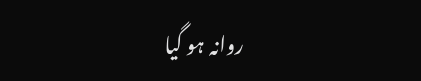روانہ ہو گیا